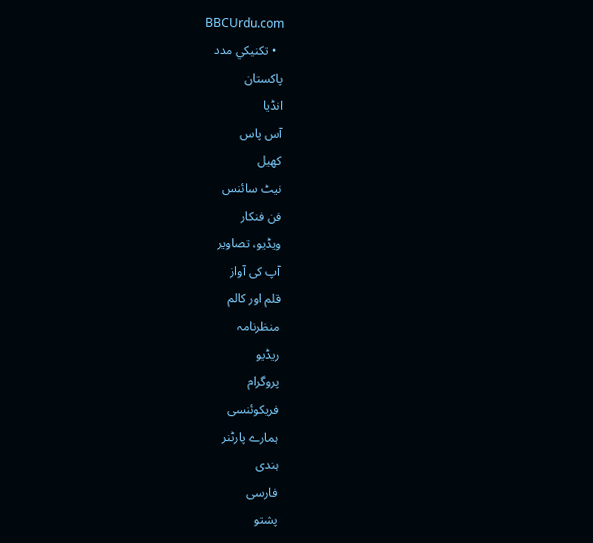BBCUrdu.com
  • تکنيکي مدد
پاکستان
انڈیا
آس پاس
کھیل
نیٹ سائنس
فن فنکار
ویڈیو، تصاویر
آپ کی آواز
قلم اور کالم
منظرنامہ
ریڈیو
پروگرام
فریکوئنسی
ہمارے پارٹنر
ہندی
فارسی
پشتو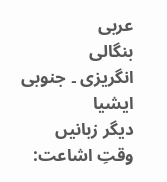عربی
بنگالی
انگریزی ۔ جنوبی ایشیا
دیگر زبانیں
وقتِ اشاعت: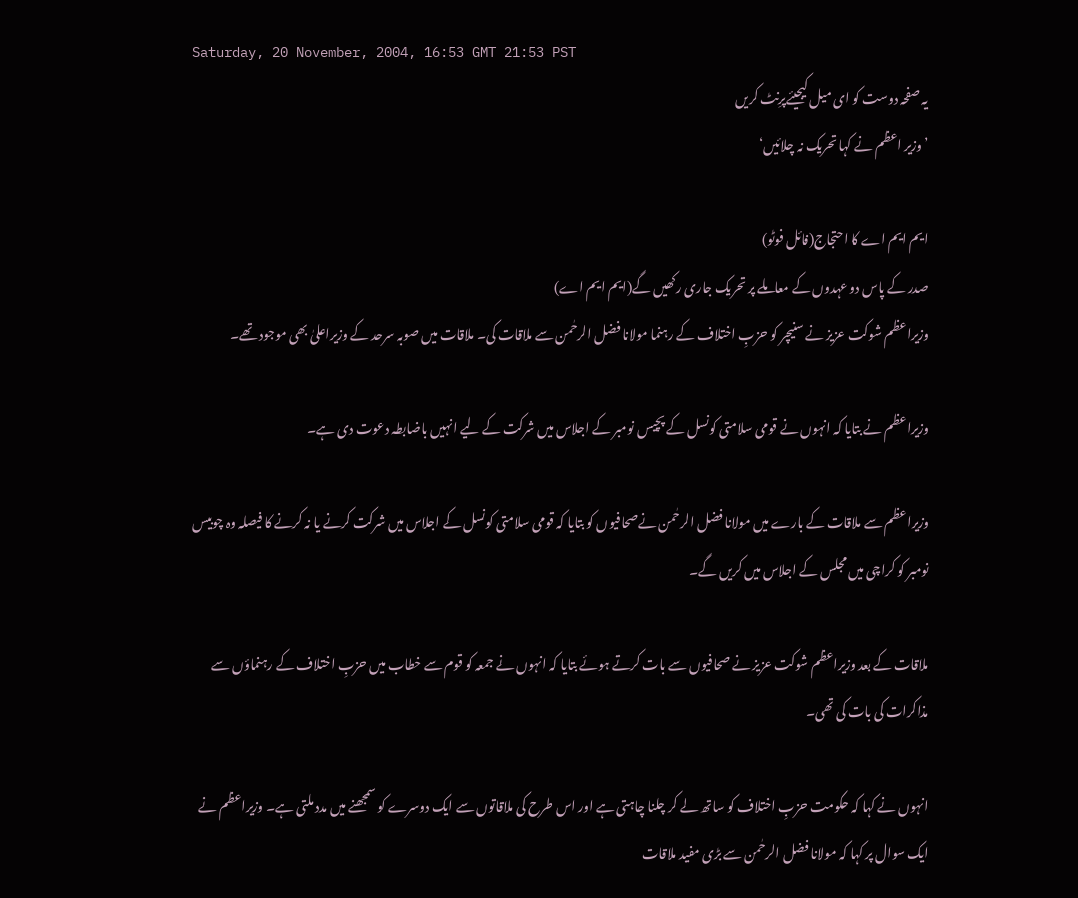Saturday, 20 November, 2004, 16:53 GMT 21:53 PST
یہ صفحہ دوست کو ای میل کیجیئےپرِنٹ کریں
’وزیر اعظم نے کہا تحریک نہ چلائیں‘

ایم ایم اے کا احتجاج(فائل فوٹو)
صدر کے پاس دو عہدوں کے معاملے پر تحریک جاری رکھیں گے(ایم ایم اے)
وزیراعظم شوکت عزیز نے سنیچر کو حزبِ اختلاف کے رہنما مولانا فضل الرحٰمن سے ملاقات کی۔ ملاقات میں صوبہ سرحد کے وزیراعلیٰ بھی موجود تھے۔

وزیراعظم نے بتایا کہ انہوں نے قومی سلامتی کونسل کے پچیس نومبر کے اجلاس میں شرکت کے لیے انہیں باضابطہ دعوت دی ہے۔

وزیراعظم سے ملاقات کے بارے میں مولانا فضل الرحٰمن نےصحافیوں کو بتایا کہ قومی سلامتی کونسل کے اجلاس میں شرکت کرنے یا نہ کرنے کا فیصلہ وہ چوبیس نومبر کو کراچی میں مجلس کے اجلاس میں کریں گے۔

ملاقات کے بعد وزیراعظم شوکت عزیز نے صحافیوں سے بات کرتے ہوئے بتایا کہ انہوں نے جمعہ کو قوم سے خطاب میں حزبِ اختلاف کے رہنماؤں سے مذاکرات کی بات کی تھی۔

انہوں نے کہا کہ حکومت حزبِ اختلاف کو ساتھ لے کر چلنا چاہتی ہے اور اس طرح کی ملاقاتوں سے ایک دوسرے کو سمجھنے میں مدد ملتی ہے۔ وزیراعظم نے ایک سوال پر کہا کہ مولانا فضل الرحٰمن سے بڑی مفید ملاقات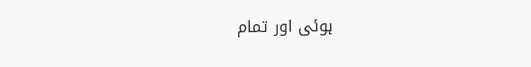ہوئی اور تمام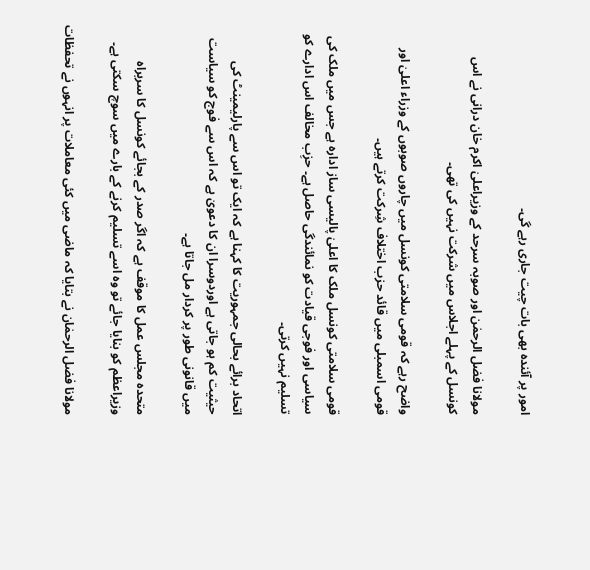امور پر آئندہ بھی بات چیت جاری رہے گی۔

مولانا فضل الرحمٰن اور صوبہ سرحد کے وزیراعلیٰ اکرم خان درانی نے اس کونسل کے پہلے اجلاس میں شرکت نہیں کی تھی۔

واضح رہے کہ قومی سلامتی کونسل میں چاروں صوبوں کے وزراء اعلیٰ اور قومی اسمبلی میں قائد حزب اختلاف شِرکت کرتے ہیں۔

قومی سلامتی کونسل ملک کا اعلیٰ پالیسی ساز ادارہ ہے جس میں ملک کی سیاسی اور فوجی قیادت کو نمائندگی حاصل ہے۔ حزِب مخالف اس ادارے کو تسلیم نہیں کرتی۔

اتحاد برائے بحالی جمہوریت کا کہنا ہے کہ ایک تو اس سے پارلیمینٹ کی حیثیت کم ہو جاتی ہے اوردوسرا ان کا دعویٰ ہے کہ اس سے فوج کو سیاست میں قانونی طور پر کردار مل جاتا ہے۔

متحدہ مجلس عمل کا موقف ہے کہ اگر صدر کے بجائے کونسل کا سربراہ وزیراعظم کو بنایا جائے تو وہ اسے تسلیم کرنے کے بارے میں سوچ سکتی ہے۔

مولانا فضل الرحمٰان نے بتایا کہ ماضی میں کئی معاملات پر انہوں نے تحفظات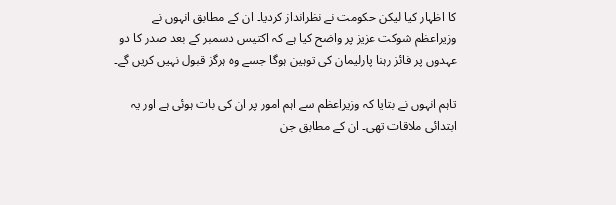کا اظہار کیا لیکن حکومت نے نظرانداز کردیا۔ ان کے مطابق انہوں نے وزیراعظم شوکت عزیز پر واضح کیا ہے کہ اکتیس دسمبر کے بعد صدر کا دو عہدوں پر فائز رہنا پارلیمان کی توہین ہوگا جسے وہ ہرگز قبول نہیں کریں گے۔

تاہم انہوں نے بتایا کہ وزیراعظم سے اہم امور پر ان کی بات ہوئی ہے اور یہ ابتدائی ملاقات تھی۔ ان کے مطابق جن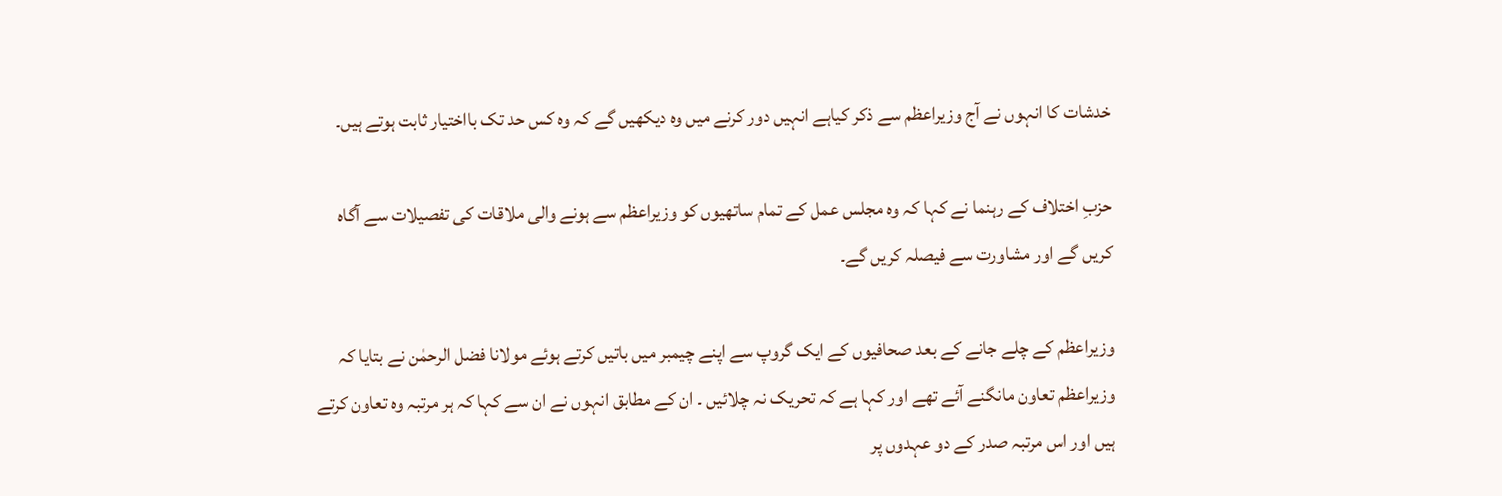خدشات کا انہوں نے آج وزیراعظم سے ذکر کیاہے انہیں دور کرنے میں وہ دیکھیں گے کہ وہ کس حد تک بااختیار ثابت ہوتے ہیں۔

حزبِ اختلاف کے رہنما نے کہا کہ وہ مجلس عمل کے تمام ساتھیوں کو وزیراعظم سے ہونے والی ملاقات کی تفصیلات سے آگاہ کریں گے اور مشاورت سے فیصلہ کریں گے۔

وزیراعظم کے چلے جانے کے بعد صحافیوں کے ایک گروپ سے اپنے چیمبر میں باتیں کرتے ہوئے مولانا فضل الرحمٰن نے بتایا کہ وزیراعظم تعاون مانگنے آئے تھے اور کہا ہے کہ تحریک نہ چلائیں ۔ ان کے مطابق انہوں نے ان سے کہا کہ ہر مرتبہ وہ تعاون کرتے ہیں اور اس مرتبہ صدر کے دو عہدوں پر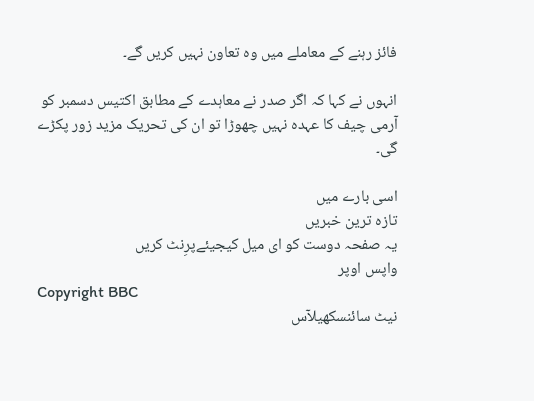فائز رہنے کے معاملے میں وہ تعاون نہیں کریں گے۔

انہوں نے کہا کہ اگر صدر نے معاہدے کے مطابق اکتیس دسمبر کو آرمی چیف کا عہدہ نہیں چھوڑا تو ان کی تحریک مزید زور پکڑے گی۔

اسی بارے میں
تازہ ترین خبریں
یہ صفحہ دوست کو ای میل کیجیئےپرِنٹ کریں
واپس اوپر
Copyright BBC
نیٹ سائنسکھیلآس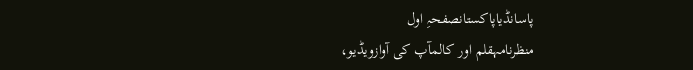پاسانڈیاپاکستانصفحہِ اول
منظرنامہقلم اور کالمآپ کی آوازویڈیو،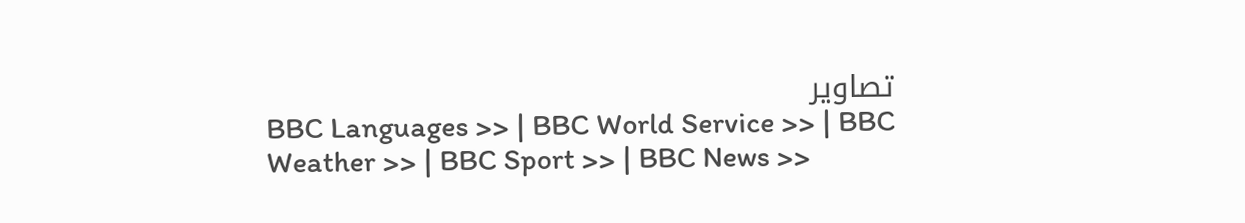تصاویر
BBC Languages >> | BBC World Service >> | BBC Weather >> | BBC Sport >> | BBC News >>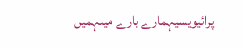پرائیویسیہمارے بارے میںہمیں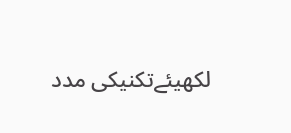لکھیئےتکنیکی مدد